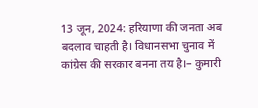13 जून, 2024: हरियाणा की जनता अब बदलाव चाहती है। विधानसभा चुनाव में कांग्रेस की सरकार बनना तय है।– कुमारी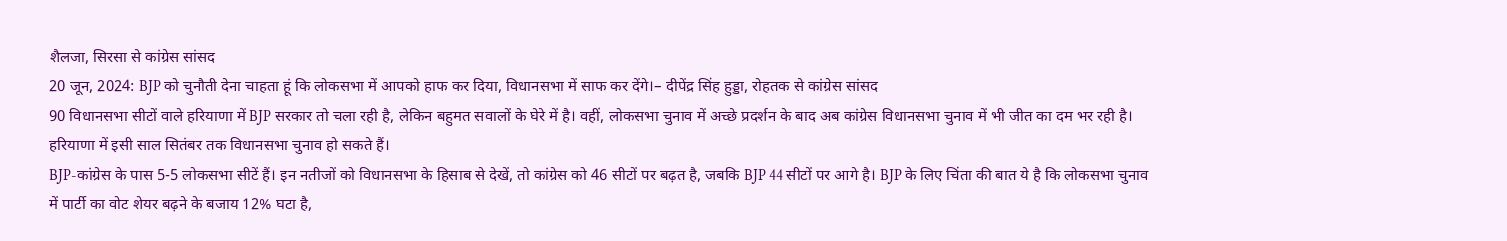शैलजा, सिरसा से कांग्रेस सांसद
20 जून, 2024: BJP को चुनौती देना चाहता हूं कि लोकसभा में आपको हाफ कर दिया, विधानसभा में साफ कर देंगे।– दीपेंद्र सिंह हुड्डा, रोहतक से कांग्रेस सांसद
90 विधानसभा सीटों वाले हरियाणा में BJP सरकार तो चला रही है, लेकिन बहुमत सवालों के घेरे में है। वहीं, लोकसभा चुनाव में अच्छे प्रदर्शन के बाद अब कांग्रेस विधानसभा चुनाव में भी जीत का दम भर रही है। हरियाणा में इसी साल सितंबर तक विधानसभा चुनाव हो सकते हैं।
BJP-कांग्रेस के पास 5-5 लोकसभा सीटें हैं। इन नतीजों को विधानसभा के हिसाब से देखें, तो कांग्रेस को 46 सीटों पर बढ़त है, जबकि BJP 44 सीटों पर आगे है। BJP के लिए चिंता की बात ये है कि लोकसभा चुनाव में पार्टी का वोट शेयर बढ़ने के बजाय 12% घटा है,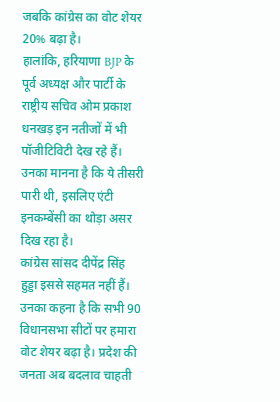जबकि कांग्रेस का वोट शेयर 20% बढ़ा है।
हालांकि, हरियाणा BJP के पूर्व अध्यक्ष और पार्टी के राष्ट्रीय सचिव ओम प्रकाश धनखड़ इन नतीजों में भी पॉजीटिविटी देख रहे हैं। उनका मानना है कि ये तीसरी पारी थी, इसलिए एंटी इनकम्बेंसी का थोड़ा असर दिख रहा है।
कांग्रेस सांसद दीपेंद्र सिंह हुड्डा इससे सहमत नहीं हैं। उनका कहना है कि सभी 90 विधानसभा सीटों पर हमारा वोट शेयर बढ़ा है। प्रदेश की जनता अब बदलाव चाहती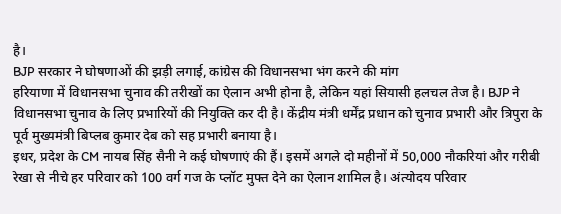है।
BJP सरकार ने घोषणाओं की झड़ी लगाई, कांग्रेस की विधानसभा भंग करने की मांग
हरियाणा में विधानसभा चुनाव की तरीखों का ऐलान अभी होना है, लेकिन यहां सियासी हलचल तेज है। BJP ने विधानसभा चुनाव के लिए प्रभारियों की नियुक्ति कर दी है। केंद्रीय मंत्री धर्मेंद्र प्रधान को चुनाव प्रभारी और त्रिपुरा के पूर्व मुख्यमंत्री बिप्लब कुमार देब को सह प्रभारी बनाया है।
इधर, प्रदेश के CM नायब सिंह सैनी ने कई घोषणाएं की हैं। इसमें अगले दो महीनों में 50,000 नौकरियां और गरीबी रेखा से नीचे हर परिवार को 100 वर्ग गज के प्लॉट मुफ्त देने का ऐलान शामिल है। अंत्योदय परिवार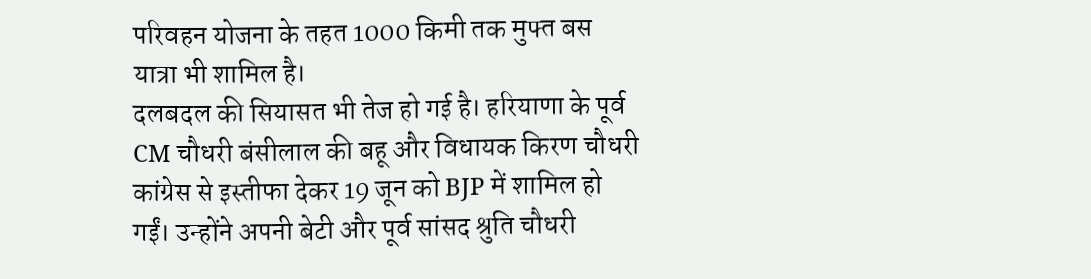परिवहन योजना के तहत 1000 किमी तक मुफ्त बस यात्रा भी शामिल है।
दलबदल की सियासत भी तेज हो गई है। हरियाणा के पूर्व CM चौधरी बंसीलाल की बहू और विधायक किरण चौधरी कांग्रेस से इस्तीफा देकर 19 जून को BJP में शामिल हो गईं। उन्होंने अपनी बेटी और पूर्व सांसद श्रुति चौधरी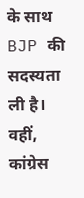के साथ BJP की सदस्यता ली है।
वहीं, कांग्रेस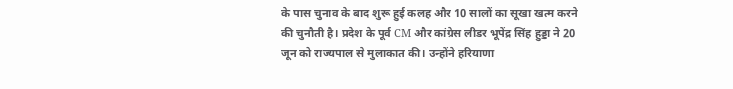के पास चुनाव के बाद शुरू हुई कलह और 10 सालों का सूखा खत्म करने की चुनौती है। प्रदेश के पूर्व CM और कांग्रेस लीडर भूपेंद्र सिंह हुड्डा ने 20 जून को राज्यपाल से मुलाकात की। उन्होंने हरियाणा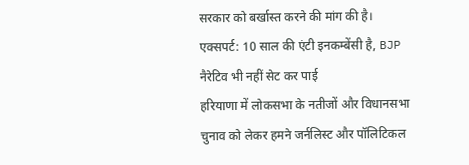सरकार को बर्खास्त करने की मांग की है।
एक्सपर्ट: 10 साल की एंटी इनकम्बेंसी है, BJP नैरेटिव भी नहीं सेट कर पाई
हरियाणा में लोकसभा के नतीजों और विधानसभा चुनाव को लेकर हमने जर्नलिस्ट और पॉलिटिकल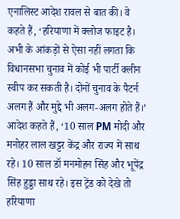एनालिस्ट आदेश रावल से बात की। वे कहते हैं, ‘हरियाणा में क्लोज फाइट है। अभी के आंकड़ों से ऐसा नहीं लगता कि विधानसभा चुनाव में कोई भी पार्टी क्लीन स्वीप कर सकती है। दोनों चुनाव के पैटर्न अलग हैं और मुद्दे भी अलग-अलग होते हैं।’
आदेश कहते हैं, ‘10 साल PM मोदी और मनोहर लाल खट्टर केंद्र और राज्य में साथ रहे। 10 साल डॉ मनमोहन सिंह और भूपेंद्र सिंह हुड्डा साथ रहे। इस ट्रेंड को देखे तो हरियाणा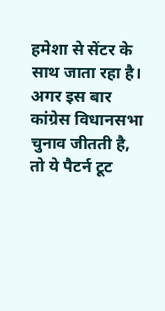हमेशा से सेंटर के साथ जाता रहा है। अगर इस बार कांग्रेस विधानसभा चुनाव जीतती है, तो ये पैटर्न टूट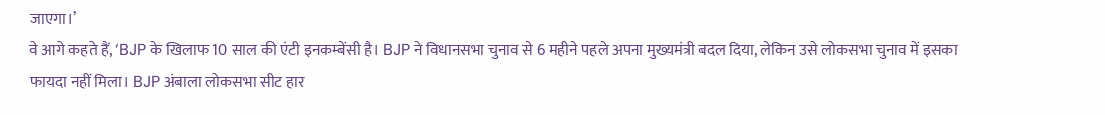जाएगा।’
वे आगे कहते हैं, ‘BJP के खिलाफ 10 साल की एंटी इनकम्बेंसी है। BJP ने विधानसभा चुनाव से 6 महीने पहले अपना मुख्यमंत्री बदल दिया, लेकिन उसे लोकसभा चुनाव में इसका फायदा नहीं मिला। BJP अंबाला लोकसभा सीट हार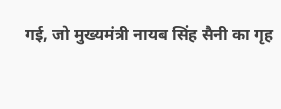गई, जो मुख्यमंत्री नायब सिंह सैनी का गृह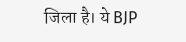जिला है। ये BJP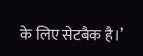के लिए सेटबैक है।’